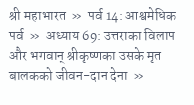श्री महाभारत  »  पर्व 14: आश्वमेधिक पर्व  »  अध्याय 69: उत्तराका विलाप और भगवान‍् श्रीकृष्णका उसके मृत बालकको जीवन-दान देना  »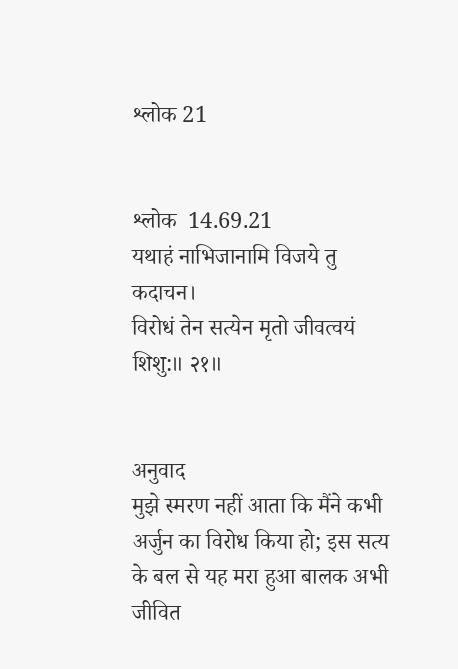श्लोक 21


श्लोक  14.69.21
यथाहं नाभिजानामि विजये तु कदाचन।
विरोधं तेन सत्येन मृतो जीवत्वयं शिशु:॥ २१॥


अनुवाद
मुझे स्मरण नहीं आता कि मैंने कभी अर्जुन का विरोध किया हो; इस सत्य के बल से यह मरा हुआ बालक अभी जीवित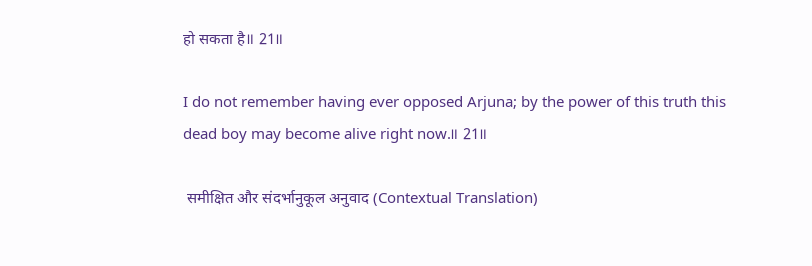हो सकता है॥ 21॥

I do not remember having ever opposed Arjuna; by the power of this truth this dead boy may become alive right now.॥ 21॥

 समीक्षित और संदर्भानुकूल अनुवाद (Contextual Translation)